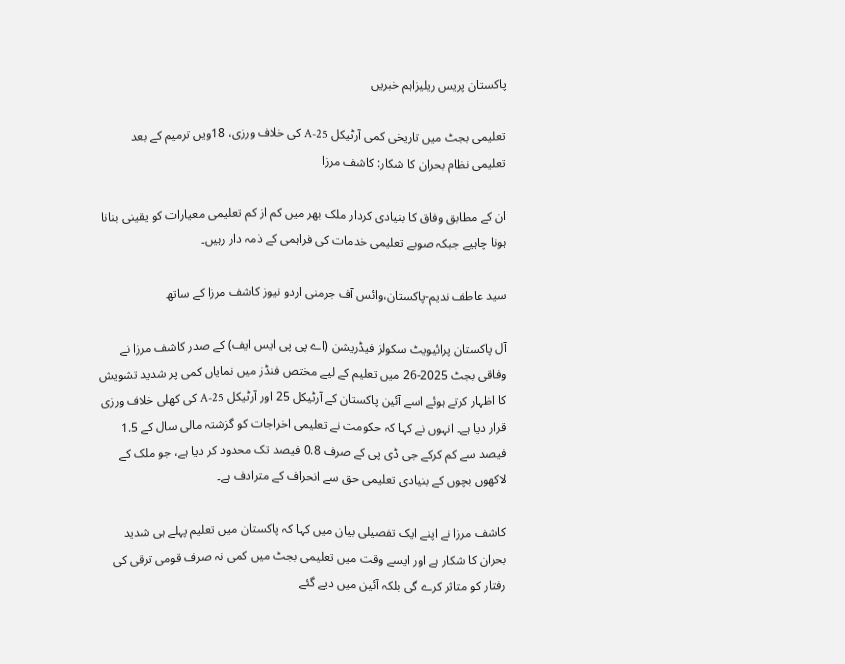پاکستان پریس ریلیزاہم خبریں

تعلیمی بجٹ میں تاریخی کمی آرٹیکل 25-A کی خلاف ورزی، 18ویں ترمیم کے بعد تعلیمی نظام بحران کا شکار: کاشف مرزا

ان کے مطابق وفاق کا بنیادی کردار ملک بھر میں کم از کم تعلیمی معیارات کو یقینی بنانا ہونا چاہیے جبکہ صوبے تعلیمی خدمات کی فراہمی کے ذمہ دار رہیں۔

سید عاطف ندیم-پاکستان،وائس آف جرمنی اردو نیوز کاشف مرزا کے ساتھ

آل پاکستان پرائیویٹ سکولز فیڈریشن (اے پی پی ایس ایف) کے صدر کاشف مرزا نے وفاقی بجٹ 2025-26 میں تعلیم کے لیے مختص فنڈز میں نمایاں کمی پر شدید تشویش کا اظہار کرتے ہوئے اسے آئین پاکستان کے آرٹیکل 25 اور آرٹیکل 25-A کی کھلی خلاف ورزی قرار دیا ہے۔ انہوں نے کہا کہ حکومت نے تعلیمی اخراجات کو گزشتہ مالی سال کے 1.5 فیصد سے کم کرکے جی ڈی پی کے صرف 0.8 فیصد تک محدود کر دیا ہے، جو ملک کے لاکھوں بچوں کے بنیادی تعلیمی حق سے انحراف کے مترادف ہے۔

کاشف مرزا نے اپنے ایک تفصیلی بیان میں کہا کہ پاکستان میں تعلیم پہلے ہی شدید بحران کا شکار ہے اور ایسے وقت میں تعلیمی بجٹ میں کمی نہ صرف قومی ترقی کی رفتار کو متاثر کرے گی بلکہ آئین میں دیے گئے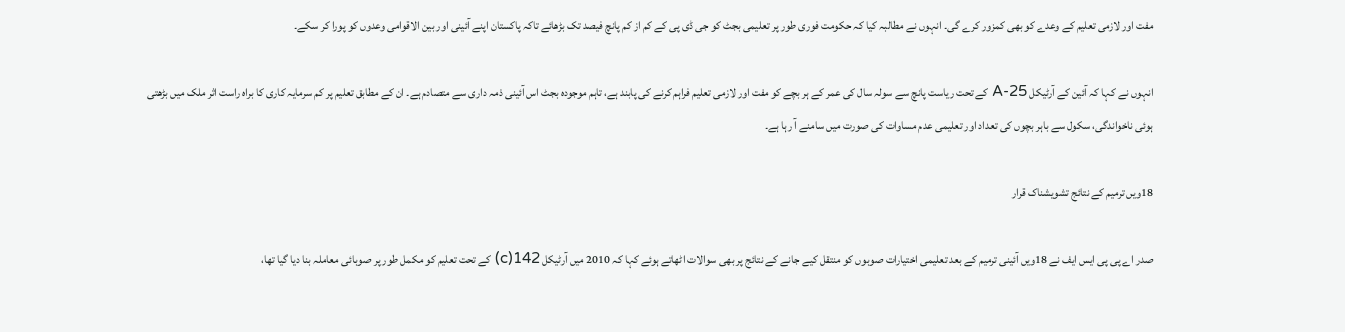مفت اور لازمی تعلیم کے وعدے کو بھی کمزور کرے گی۔ انہوں نے مطالبہ کیا کہ حکومت فوری طور پر تعلیمی بجٹ کو جی ڈی پی کے کم از کم پانچ فیصد تک بڑھائے تاکہ پاکستان اپنے آئینی اور بین الاقوامی وعدوں کو پورا کر سکے۔

انہوں نے کہا کہ آئین کے آرٹیکل 25-A کے تحت ریاست پانچ سے سولہ سال کی عمر کے ہر بچے کو مفت اور لازمی تعلیم فراہم کرنے کی پابند ہے، تاہم موجودہ بجٹ اس آئینی ذمہ داری سے متصادم ہے۔ ان کے مطابق تعلیم پر کم سرمایہ کاری کا براہ راست اثر ملک میں بڑھتی ہوئی ناخواندگی، سکول سے باہر بچوں کی تعداد اور تعلیمی عدم مساوات کی صورت میں سامنے آ رہا ہے۔

18ویں ترمیم کے نتائج تشویشناک قرار

صدر اے پی پی ایس ایف نے 18ویں آئینی ترمیم کے بعد تعلیمی اختیارات صوبوں کو منتقل کیے جانے کے نتائج پر بھی سوالات اٹھاتے ہوئے کہا کہ 2010 میں آرٹیکل 142(c) کے تحت تعلیم کو مکمل طور پر صوبائی معاملہ بنا دیا گیا تھا،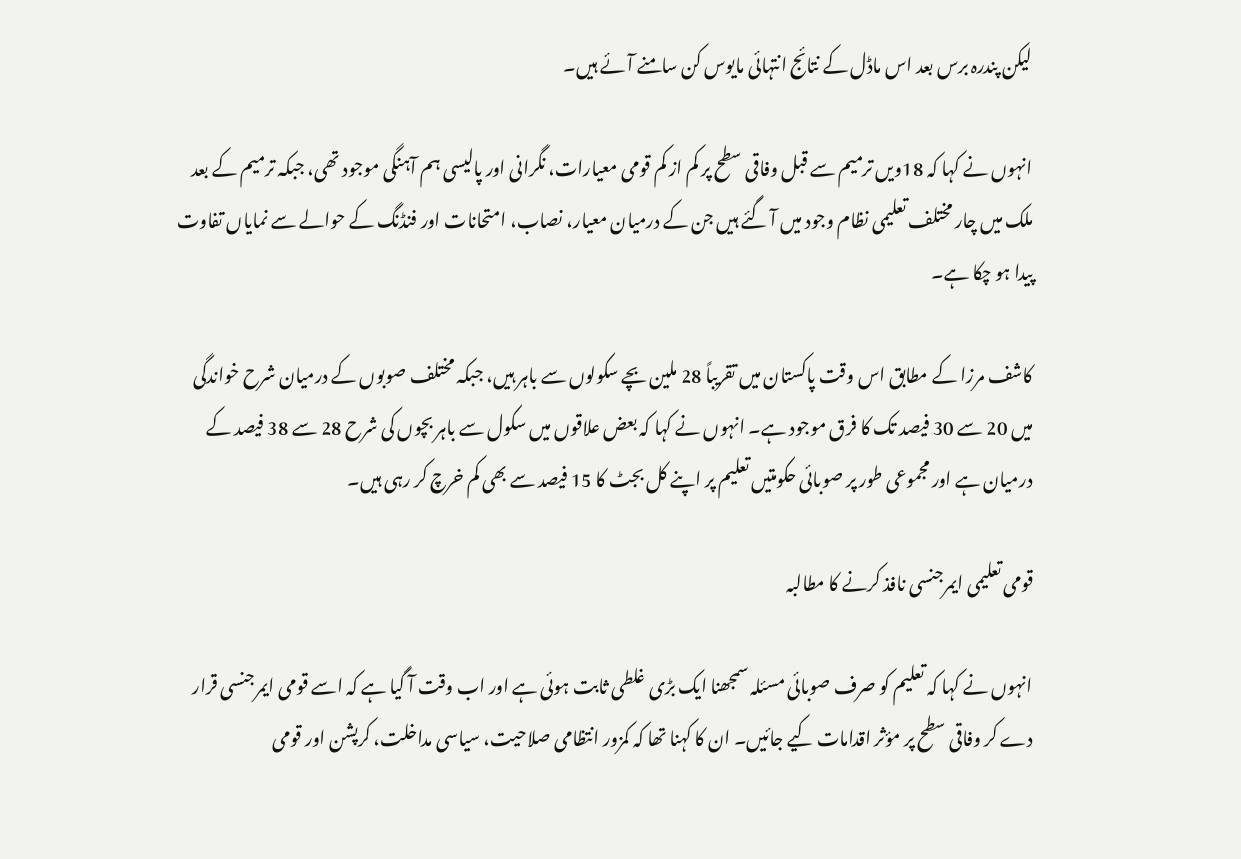لیکن پندرہ برس بعد اس ماڈل کے نتائج انتہائی مایوس کن سامنے آئے ہیں۔

انہوں نے کہا کہ 18ویں ترمیم سے قبل وفاقی سطح پر کم از کم قومی معیارات، نگرانی اور پالیسی ہم آہنگی موجود تھی، جبکہ ترمیم کے بعد ملک میں چار مختلف تعلیمی نظام وجود میں آ گئے ہیں جن کے درمیان معیار، نصاب، امتحانات اور فنڈنگ کے حوالے سے نمایاں تفاوت پیدا ہو چکا ہے۔

کاشف مرزا کے مطابق اس وقت پاکستان میں تقریباً 28 ملین بچے سکولوں سے باہر ہیں، جبکہ مختلف صوبوں کے درمیان شرح خواندگی میں 20 سے 30 فیصد تک کا فرق موجود ہے۔ انہوں نے کہا کہ بعض علاقوں میں سکول سے باہر بچوں کی شرح 28 سے 38 فیصد کے درمیان ہے اور مجموعی طور پر صوبائی حکومتیں تعلیم پر اپنے کل بجٹ کا 15 فیصد سے بھی کم خرچ کر رہی ہیں۔

قومی تعلیمی ایمرجنسی نافذ کرنے کا مطالبہ

انہوں نے کہا کہ تعلیم کو صرف صوبائی مسئلہ سمجھنا ایک بڑی غلطی ثابت ہوئی ہے اور اب وقت آ گیا ہے کہ اسے قومی ایمرجنسی قرار دے کر وفاقی سطح پر مؤثر اقدامات کیے جائیں۔ ان کا کہنا تھا کہ کمزور انتظامی صلاحیت، سیاسی مداخلت، کرپشن اور قومی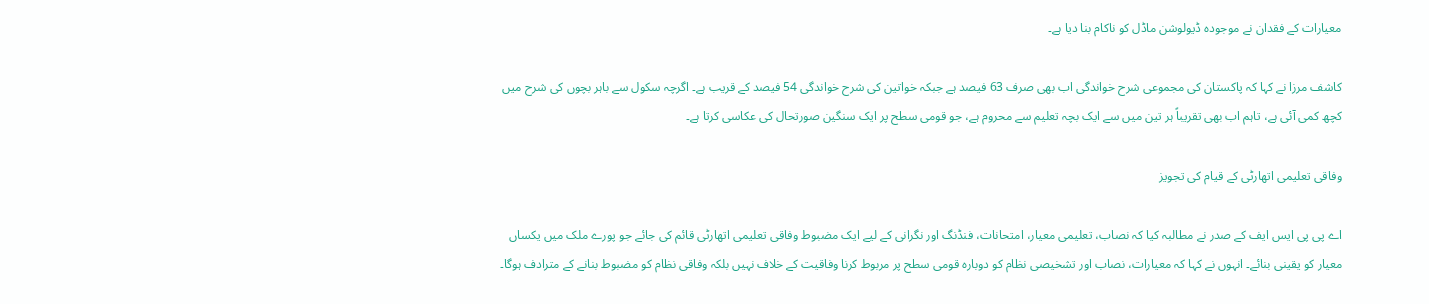معیارات کے فقدان نے موجودہ ڈیولوشن ماڈل کو ناکام بنا دیا ہے۔

کاشف مرزا نے کہا کہ پاکستان کی مجموعی شرح خواندگی اب بھی صرف 63 فیصد ہے جبکہ خواتین کی شرح خواندگی 54 فیصد کے قریب ہے۔ اگرچہ سکول سے باہر بچوں کی شرح میں کچھ کمی آئی ہے، تاہم اب بھی تقریباً ہر تین میں سے ایک بچہ تعلیم سے محروم ہے، جو قومی سطح پر ایک سنگین صورتحال کی عکاسی کرتا ہے۔

وفاقی تعلیمی اتھارٹی کے قیام کی تجویز

اے پی پی ایس ایف کے صدر نے مطالبہ کیا کہ نصاب، تعلیمی معیار، امتحانات، فنڈنگ اور نگرانی کے لیے ایک مضبوط وفاقی تعلیمی اتھارٹی قائم کی جائے جو پورے ملک میں یکساں معیار کو یقینی بنائے۔ انہوں نے کہا کہ معیارات، نصاب اور تشخیصی نظام کو دوبارہ قومی سطح پر مربوط کرنا وفاقیت کے خلاف نہیں بلکہ وفاقی نظام کو مضبوط بنانے کے مترادف ہوگا۔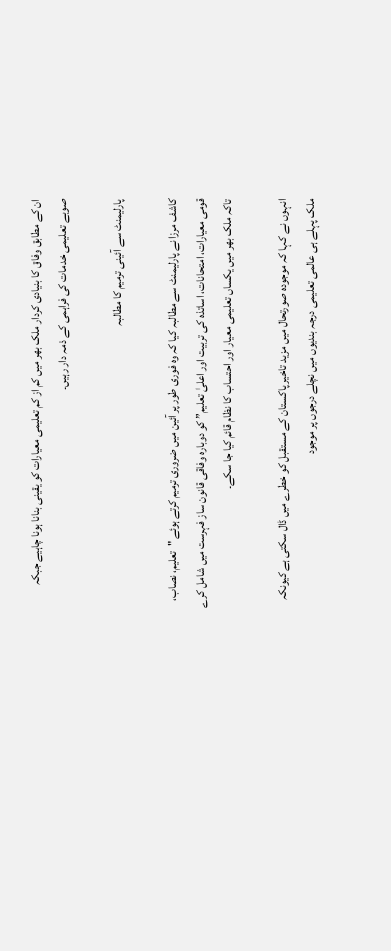ان کے مطابق وفاق کا بنیادی کردار ملک بھر میں کم از کم تعلیمی معیارات کو یقینی بنانا ہونا چاہیے جبکہ صوبے تعلیمی خدمات کی فراہمی کے ذمہ دار رہیں۔

پارلیمنٹ سے آئینی ترمیم کا مطالبہ

کاشف مرزا نے پارلیمنٹ سے مطالبہ کیا کہ وہ فوری طور پر آئین میں ضروری ترمیم کرتے ہوئے "تعلیم، نصاب، قومی معیارات، امتحانات، اساتذہ کی تربیت اور اعلیٰ تعلیم” کو دوبارہ وفاقی قانون ساز فہرست میں شامل کرے تاکہ ملک بھر میں یکساں تعلیمی معیار اور احتساب کا نظام قائم کیا جا سکے۔

انہوں نے کہا کہ موجودہ صورتحال میں مزید تاخیر پاکستان کے مستقبل کو خطرے میں ڈال سکتی ہے کیونکہ ملک پہلے ہی عالمی تعلیمی درجہ بندیوں میں نچلے درجوں پر موجود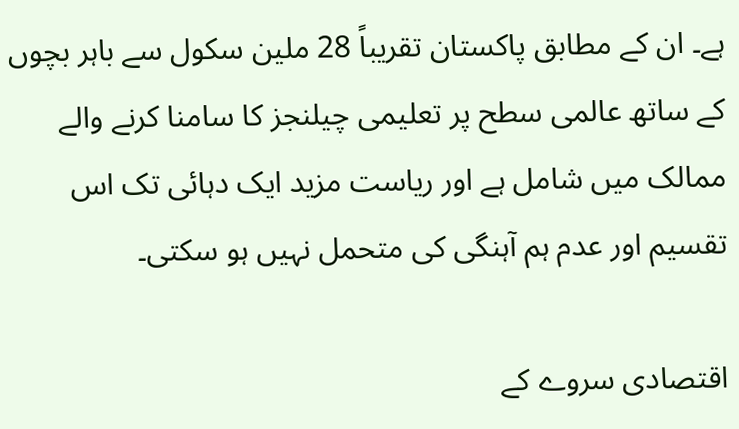ہے۔ ان کے مطابق پاکستان تقریباً 28 ملین سکول سے باہر بچوں کے ساتھ عالمی سطح پر تعلیمی چیلنجز کا سامنا کرنے والے ممالک میں شامل ہے اور ریاست مزید ایک دہائی تک اس تقسیم اور عدم ہم آہنگی کی متحمل نہیں ہو سکتی۔

اقتصادی سروے کے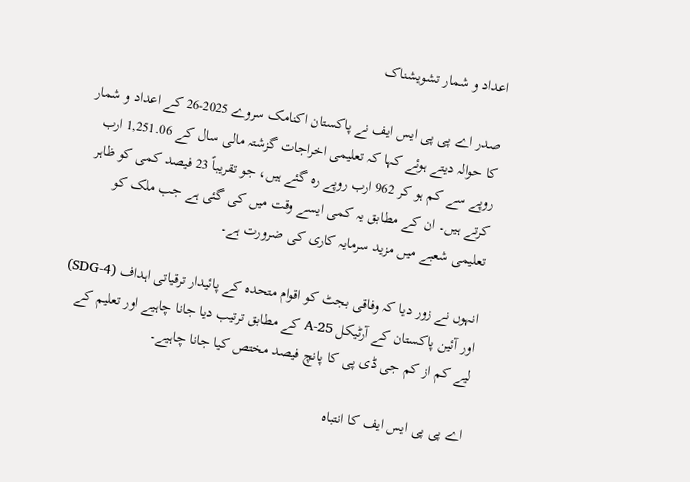اعداد و شمار تشویشناک

صدر اے پی پی ایس ایف نے پاکستان اکنامک سروے 2025-26 کے اعداد و شمار کا حوالہ دیتے ہوئے کہا کہ تعلیمی اخراجات گزشتہ مالی سال کے 1,251.06 ارب روپے سے کم ہو کر 962 ارب روپے رہ گئے ہیں، جو تقریباً 23 فیصد کمی کو ظاہر کرتے ہیں۔ ان کے مطابق یہ کمی ایسے وقت میں کی گئی ہے جب ملک کو تعلیمی شعبے میں مزید سرمایہ کاری کی ضرورت ہے۔

انہوں نے زور دیا کہ وفاقی بجٹ کو اقوام متحدہ کے پائیدار ترقیاتی اہداف (SDG-4) اور آئین پاکستان کے آرٹیکل 25-A کے مطابق ترتیب دیا جانا چاہیے اور تعلیم کے لیے کم از کم جی ڈی پی کا پانچ فیصد مختص کیا جانا چاہیے۔

اے پی پی ایس ایف کا انتباہ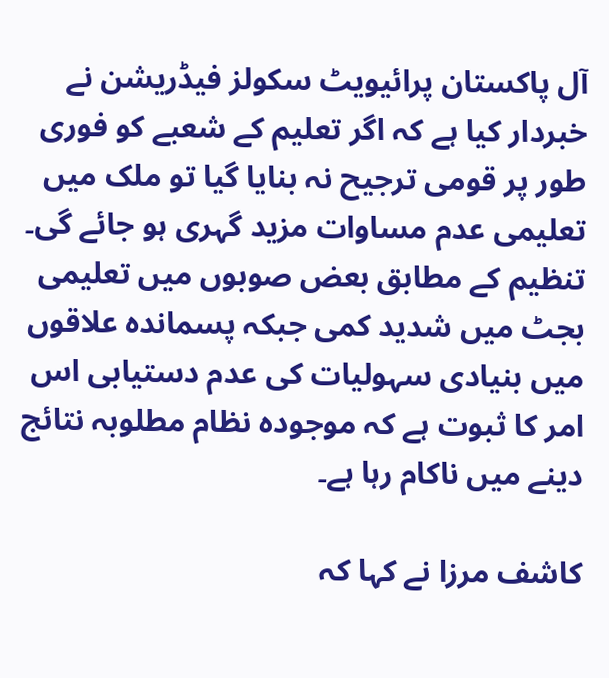آل پاکستان پرائیویٹ سکولز فیڈریشن نے خبردار کیا ہے کہ اگر تعلیم کے شعبے کو فوری طور پر قومی ترجیح نہ بنایا گیا تو ملک میں تعلیمی عدم مساوات مزید گہری ہو جائے گی۔ تنظیم کے مطابق بعض صوبوں میں تعلیمی بجٹ میں شدید کمی جبکہ پسماندہ علاقوں میں بنیادی سہولیات کی عدم دستیابی اس امر کا ثبوت ہے کہ موجودہ نظام مطلوبہ نتائج دینے میں ناکام رہا ہے۔

کاشف مرزا نے کہا کہ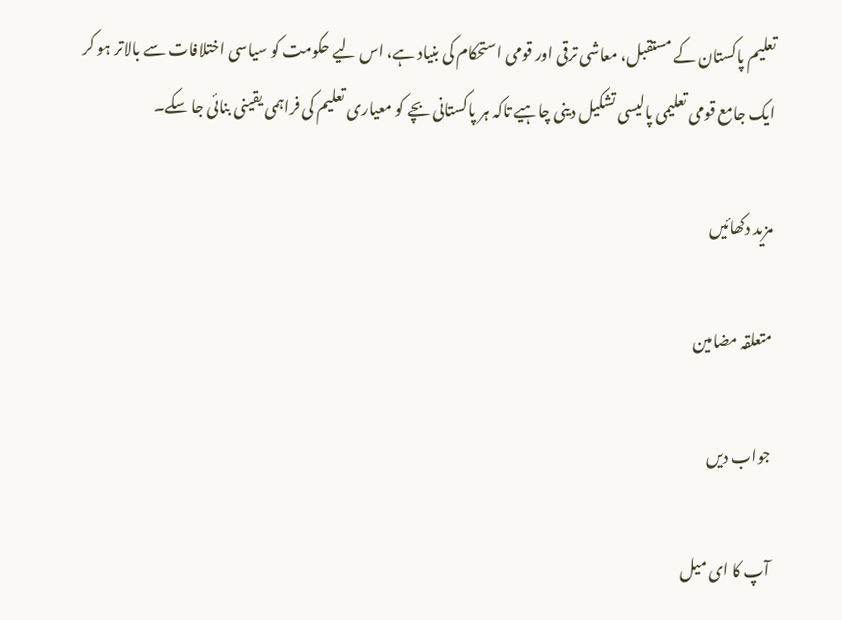تعلیم پاکستان کے مستقبل، معاشی ترقی اور قومی استحکام کی بنیاد ہے، اس لیے حکومت کو سیاسی اختلافات سے بالاتر ہو کر ایک جامع قومی تعلیمی پالیسی تشکیل دینی چاہیے تاکہ ہر پاکستانی بچے کو معیاری تعلیم کی فراہمی یقینی بنائی جا سکے۔

مزید دکھائیں

متعلقہ مضامین

جواب دیں

آپ کا ای میل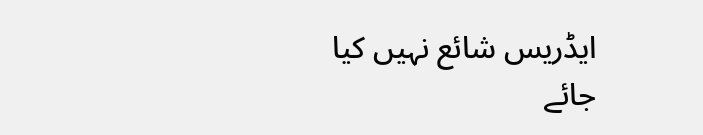ایڈریس شائع نہیں کیا جائے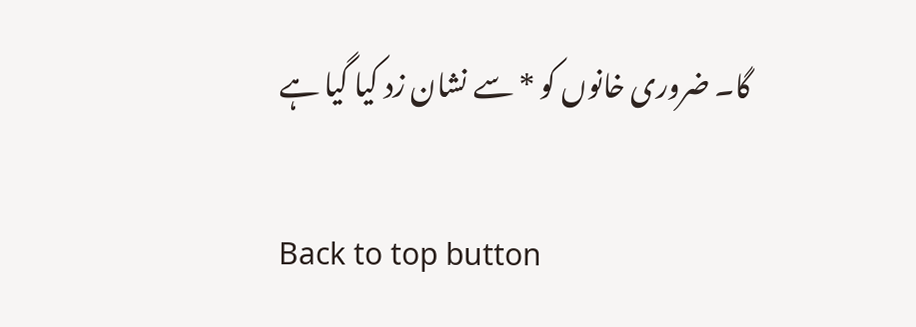گا۔ ضروری خانوں کو * سے نشان زد کیا گیا ہے

Back to top button